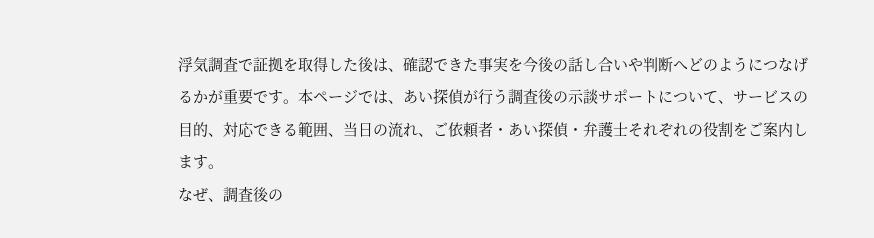浮気調査で証拠を取得した後は、確認できた事実を今後の話し合いや判断へどのようにつなげるかが重要です。本ページでは、あい探偵が行う調査後の示談サポートについて、サービスの目的、対応できる範囲、当日の流れ、ご依頼者・あい探偵・弁護士それぞれの役割をご案内します。
なぜ、調査後の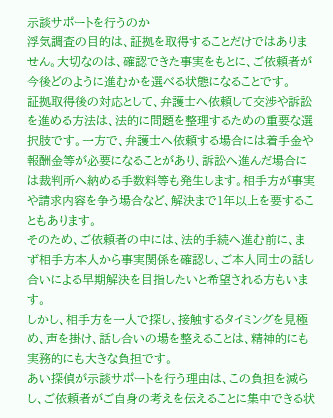示談サポートを行うのか
浮気調査の目的は、証拠を取得することだけではありません。大切なのは、確認できた事実をもとに、ご依頼者が今後どのように進むかを選べる状態になることです。
証拠取得後の対応として、弁護士へ依頼して交渉や訴訟を進める方法は、法的に問題を整理するための重要な選択肢です。一方で、弁護士へ依頼する場合には着手金や報酬金等が必要になることがあり、訴訟へ進んだ場合には裁判所へ納める手数料等も発生します。相手方が事実や請求内容を争う場合など、解決まで1年以上を要することもあります。
そのため、ご依頼者の中には、法的手続へ進む前に、まず相手方本人から事実関係を確認し、ご本人同士の話し合いによる早期解決を目指したいと希望される方もいます。
しかし、相手方を一人で探し、接触するタイミングを見極め、声を掛け、話し合いの場を整えることは、精神的にも実務的にも大きな負担です。
あい探偵が示談サポートを行う理由は、この負担を減らし、ご依頼者がご自身の考えを伝えることに集中できる状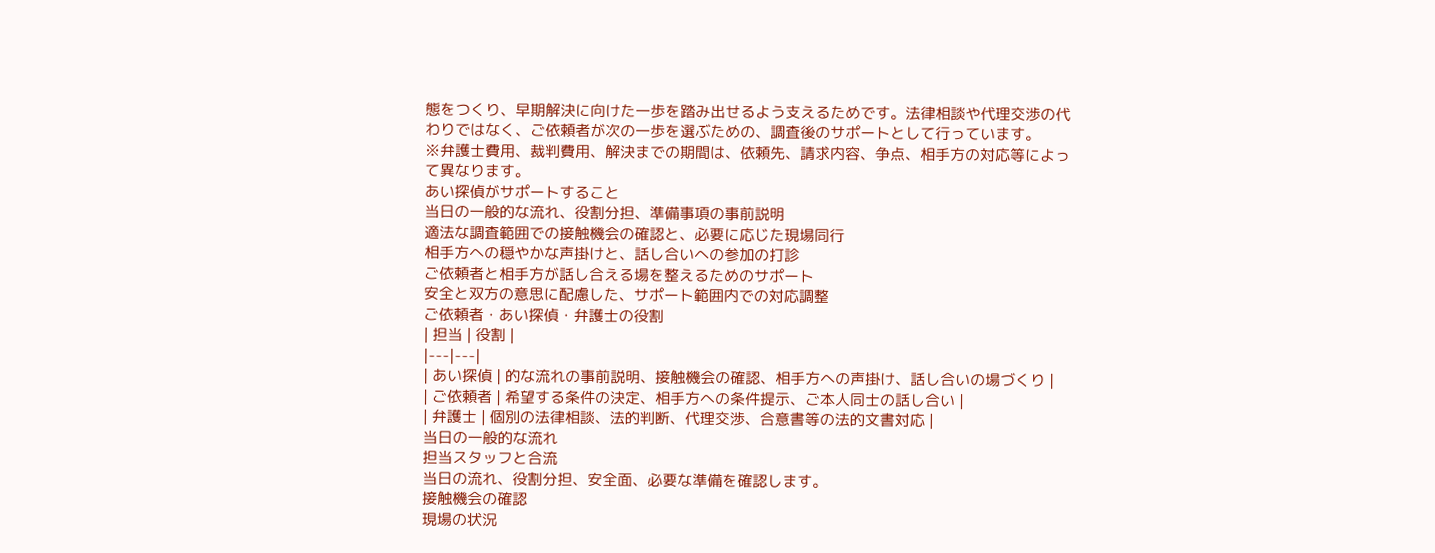態をつくり、早期解決に向けた一歩を踏み出せるよう支えるためです。法律相談や代理交渉の代わりではなく、ご依頼者が次の一歩を選ぶための、調査後のサポートとして行っています。
※弁護士費用、裁判費用、解決までの期間は、依頼先、請求内容、争点、相手方の対応等によって異なります。
あい探偵がサポートすること
当日の一般的な流れ、役割分担、準備事項の事前説明
適法な調査範囲での接触機会の確認と、必要に応じた現場同行
相手方への穏やかな声掛けと、話し合いへの参加の打診
ご依頼者と相手方が話し合える場を整えるためのサポート
安全と双方の意思に配慮した、サポート範囲内での対応調整
ご依頼者・あい探偵・弁護士の役割
| 担当 | 役割 |
|---|---|
| あい探偵 | 的な流れの事前説明、接触機会の確認、相手方への声掛け、話し合いの場づくり |
| ご依頼者 | 希望する条件の決定、相手方への条件提示、ご本人同士の話し合い |
| 弁護士 | 個別の法律相談、法的判断、代理交渉、合意書等の法的文書対応 |
当日の一般的な流れ
担当スタッフと合流
当日の流れ、役割分担、安全面、必要な準備を確認します。
接触機会の確認
現場の状況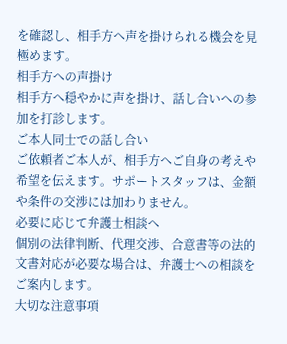を確認し、相手方へ声を掛けられる機会を見極めます。
相手方への声掛け
相手方へ穏やかに声を掛け、話し合いへの参加を打診します。
ご本人同士での話し合い
ご依頼者ご本人が、相手方へご自身の考えや希望を伝えます。サポートスタッフは、金額や条件の交渉には加わりません。
必要に応じて弁護士相談へ
個別の法律判断、代理交渉、合意書等の法的文書対応が必要な場合は、弁護士への相談をご案内します。
大切な注意事項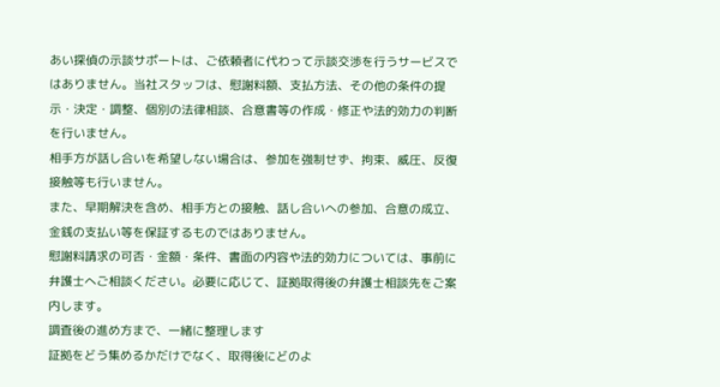あい探偵の示談サポートは、ご依頼者に代わって示談交渉を行うサービスではありません。当社スタッフは、慰謝料額、支払方法、その他の条件の提示・決定・調整、個別の法律相談、合意書等の作成・修正や法的効力の判断を行いません。
相手方が話し合いを希望しない場合は、参加を強制せず、拘束、威圧、反復接触等も行いません。
また、早期解決を含め、相手方との接触、話し合いへの参加、合意の成立、金銭の支払い等を保証するものではありません。
慰謝料請求の可否・金額・条件、書面の内容や法的効力については、事前に弁護士へご相談ください。必要に応じて、証拠取得後の弁護士相談先をご案内します。
調査後の進め方まで、一緒に整理します
証拠をどう集めるかだけでなく、取得後にどのよ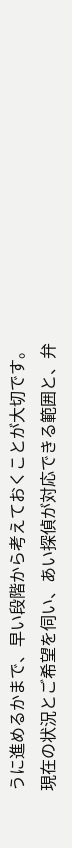うに進めるかまで、早い段階から考えておくことが大切です。
現在の状況とご希望を伺い、あい探偵が対応できる範囲と、弁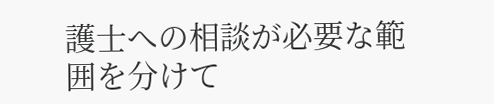護士への相談が必要な範囲を分けて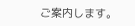ご案内します。